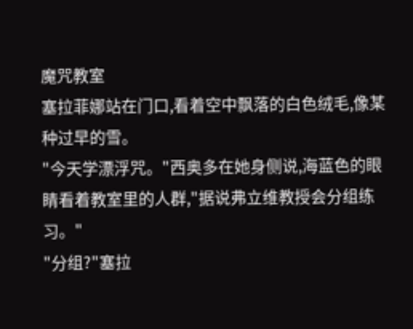魔咒教室
塞拉菲娜站在门口,看着空中飘落的白色绒毛,像某种过早的雪。
"今天学漂浮咒。"西奥多在她身侧说,海蓝色的眼睛看着教室里的人群,"据说弗立维教授会分组练习。"
"分组?"塞拉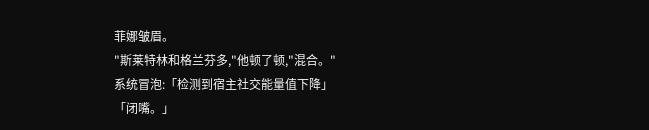菲娜皱眉。
"斯莱特林和格兰芬多,"他顿了顿,"混合。"
系统冒泡:「检测到宿主社交能量值下降」
「闭嘴。」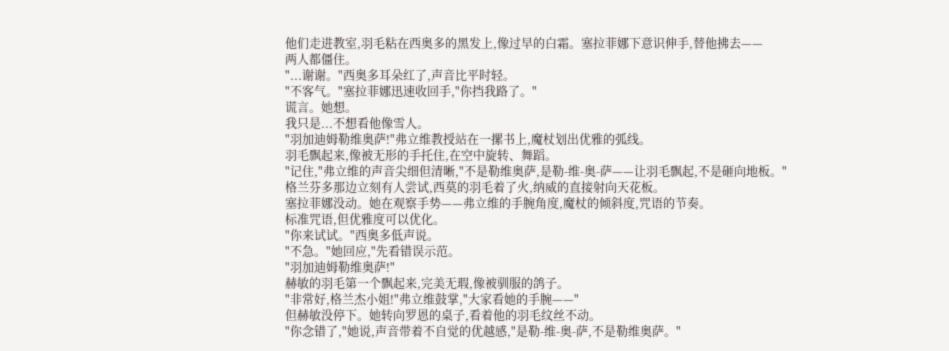他们走进教室,羽毛粘在西奥多的黑发上,像过早的白霜。塞拉菲娜下意识伸手,替他拂去——
两人都僵住。
"...谢谢。"西奥多耳朵红了,声音比平时轻。
"不客气。"塞拉菲娜迅速收回手,"你挡我路了。"
谎言。她想。
我只是...不想看他像雪人。
"羽加迪姆勒维奥萨!"弗立维教授站在一摞书上,魔杖划出优雅的弧线。
羽毛飘起来,像被无形的手托住,在空中旋转、舞蹈。
"记住,"弗立维的声音尖细但清晰,"不是勒维奥萨,是勒-维-奥-萨——让羽毛飘起,不是砸向地板。"
格兰芬多那边立刻有人尝试,西莫的羽毛着了火,纳威的直接射向天花板。
塞拉菲娜没动。她在观察手势——弗立维的手腕角度,魔杖的倾斜度,咒语的节奏。
标准咒语,但优雅度可以优化。
"你来试试。"西奥多低声说。
"不急。"她回应,"先看错误示范。
"羽加迪姆勒维奥萨!"
赫敏的羽毛第一个飘起来,完美无瑕,像被驯服的鸽子。
"非常好,格兰杰小姐!"弗立维鼓掌,"大家看她的手腕——"
但赫敏没停下。她转向罗恩的桌子,看着他的羽毛纹丝不动。
"你念错了,"她说,声音带着不自觉的优越感,"是勒-维-奥-萨,不是勒维奥萨。"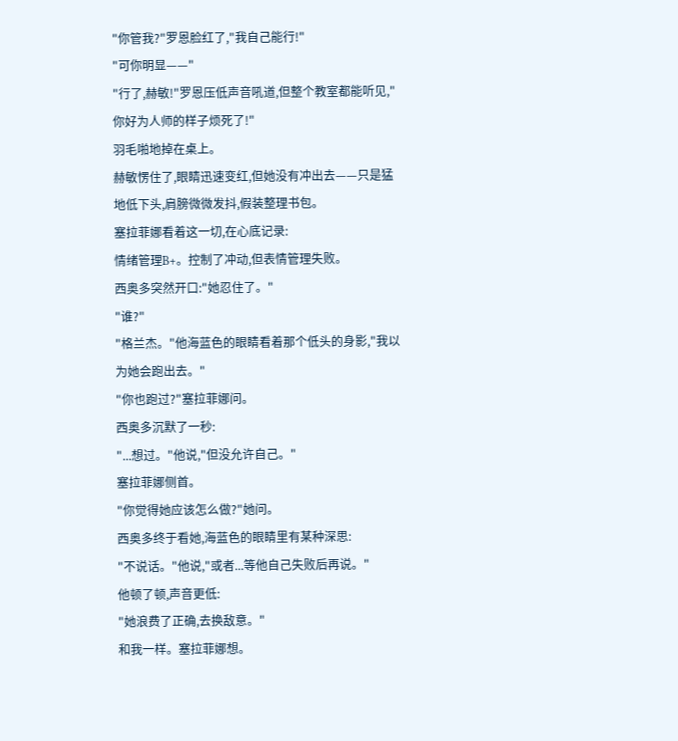"你管我?"罗恩脸红了,"我自己能行!"
"可你明显——"
"行了,赫敏!"罗恩压低声音吼道,但整个教室都能听见,"你好为人师的样子烦死了!"
羽毛啪地掉在桌上。
赫敏愣住了,眼睛迅速变红,但她没有冲出去——只是猛地低下头,肩膀微微发抖,假装整理书包。
塞拉菲娜看着这一切,在心底记录:
情绪管理B+。控制了冲动,但表情管理失败。
西奥多突然开口:"她忍住了。"
"谁?"
"格兰杰。"他海蓝色的眼睛看着那个低头的身影,"我以为她会跑出去。"
"你也跑过?"塞拉菲娜问。
西奥多沉默了一秒:
"...想过。"他说,"但没允许自己。"
塞拉菲娜侧首。
"你觉得她应该怎么做?"她问。
西奥多终于看她,海蓝色的眼睛里有某种深思:
"不说话。"他说,"或者...等他自己失败后再说。"
他顿了顿,声音更低:
"她浪费了正确,去换敌意。"
和我一样。塞拉菲娜想。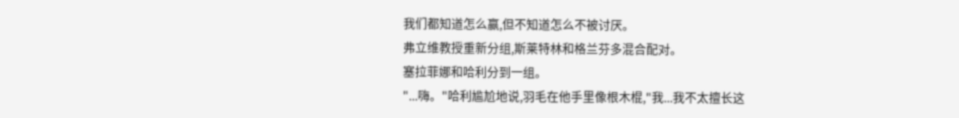我们都知道怎么赢,但不知道怎么不被讨厌。
弗立维教授重新分组,斯莱特林和格兰芬多混合配对。
塞拉菲娜和哈利分到一组。
"...嗨。"哈利尴尬地说,羽毛在他手里像根木棍,"我...我不太擅长这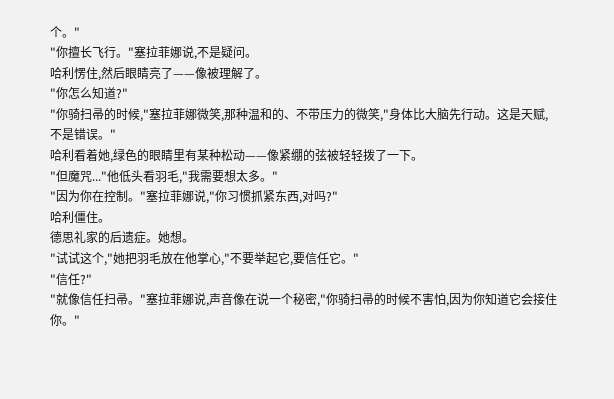个。"
"你擅长飞行。"塞拉菲娜说,不是疑问。
哈利愣住,然后眼睛亮了——像被理解了。
"你怎么知道?"
"你骑扫帚的时候,"塞拉菲娜微笑,那种温和的、不带压力的微笑,"身体比大脑先行动。这是天赋,不是错误。"
哈利看着她,绿色的眼睛里有某种松动——像紧绷的弦被轻轻拨了一下。
"但魔咒..."他低头看羽毛,"我需要想太多。"
"因为你在控制。"塞拉菲娜说,"你习惯抓紧东西,对吗?"
哈利僵住。
德思礼家的后遗症。她想。
"试试这个,"她把羽毛放在他掌心,"不要举起它,要信任它。"
"信任?"
"就像信任扫帚。"塞拉菲娜说,声音像在说一个秘密,"你骑扫帚的时候不害怕,因为你知道它会接住你。"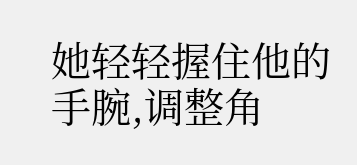她轻轻握住他的手腕,调整角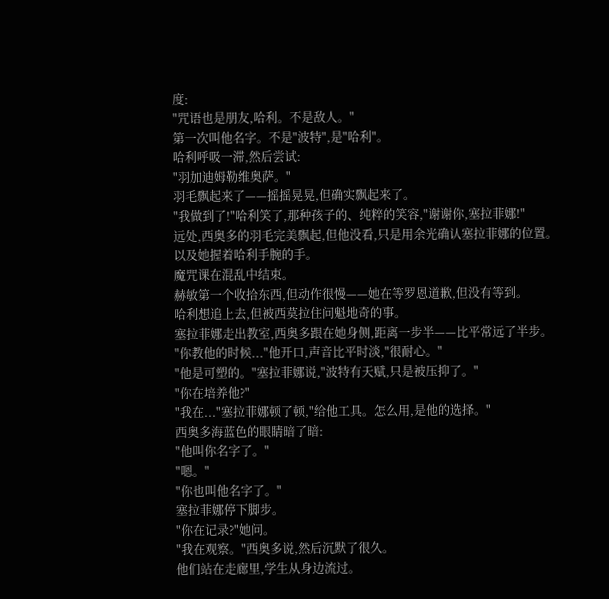度:
"咒语也是朋友,哈利。不是敌人。"
第一次叫他名字。不是"波特",是"哈利"。
哈利呼吸一滞,然后尝试:
"羽加迪姆勒维奥萨。"
羽毛飘起来了——摇摇晃晃,但确实飘起来了。
"我做到了!"哈利笑了,那种孩子的、纯粹的笑容,"谢谢你,塞拉菲娜!"
远处,西奥多的羽毛完美飘起,但他没看,只是用余光确认塞拉菲娜的位置。
以及她握着哈利手腕的手。
魔咒课在混乱中结束。
赫敏第一个收拾东西,但动作很慢——她在等罗恩道歉,但没有等到。
哈利想追上去,但被西莫拉住问魁地奇的事。
塞拉菲娜走出教室,西奥多跟在她身侧,距离一步半——比平常远了半步。
"你教他的时候..."他开口,声音比平时淡,"很耐心。"
"他是可塑的。"塞拉菲娜说,"波特有天赋,只是被压抑了。"
"你在培养他?"
"我在..."塞拉菲娜顿了顿,"给他工具。怎么用,是他的选择。"
西奥多海蓝色的眼睛暗了暗:
"他叫你名字了。"
"嗯。"
"你也叫他名字了。"
塞拉菲娜停下脚步。
"你在记录?"她问。
"我在观察。"西奥多说,然后沉默了很久。
他们站在走廊里,学生从身边流过。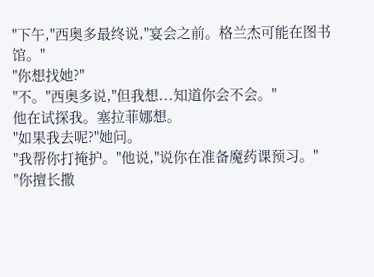"下午,"西奥多最终说,"宴会之前。格兰杰可能在图书馆。"
"你想找她?"
"不。"西奥多说,"但我想...知道你会不会。"
他在试探我。塞拉菲娜想。
"如果我去呢?"她问。
"我帮你打掩护。"他说,"说你在准备魔药课预习。"
"你擅长撒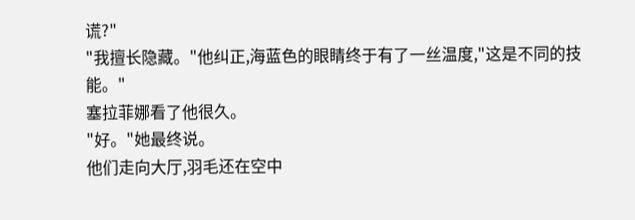谎?"
"我擅长隐藏。"他纠正,海蓝色的眼睛终于有了一丝温度,"这是不同的技能。"
塞拉菲娜看了他很久。
"好。"她最终说。
他们走向大厅,羽毛还在空中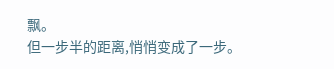飘。
但一步半的距离,悄悄变成了一步。